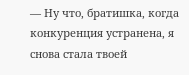— Ну что, братишка, когда конкуренция устранена, я снова стала твоей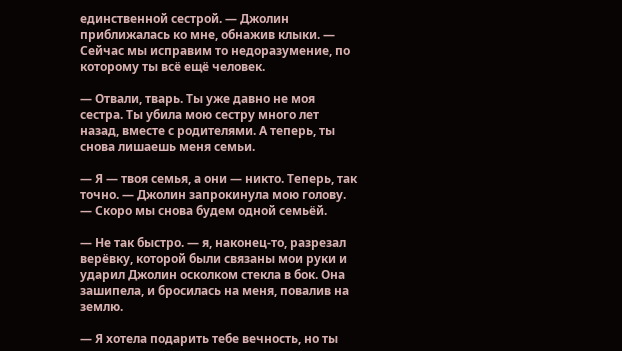единственной сестрой. — Джолин приближалась ко мне, обнажив клыки. — Сейчас мы исправим то недоразумение, по которому ты всё ещё человек.

— Отвали, тварь. Ты уже давно не моя сестра. Ты убила мою сестру много лет назад, вместе с родителями. А теперь, ты снова лишаешь меня семьи.

— Я — твоя семья, а они — никто. Теперь, так точно. — Джолин запрокинула мою голову. — Скоро мы снова будем одной семьёй.

— Не так быстро. — я, наконец-то, разрезал верёвку, которой были связаны мои руки и ударил Джолин осколком стекла в бок. Она зашипела, и бросилась на меня, повалив на землю.

— Я хотела подарить тебе вечность, но ты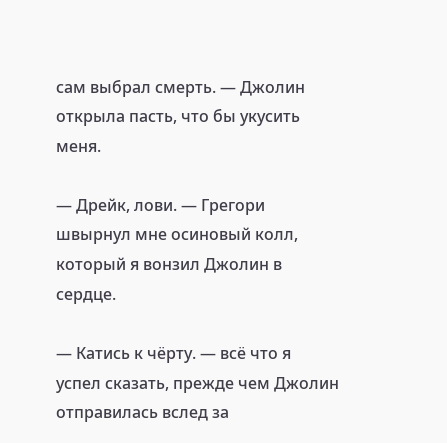сам выбрал смерть. — Джолин открыла пасть, что бы укусить меня.

— Дрейк, лови. — Грегори швырнул мне осиновый колл, который я вонзил Джолин в сердце.

— Катись к чёрту. — всё что я успел сказать, прежде чем Джолин отправилась вслед за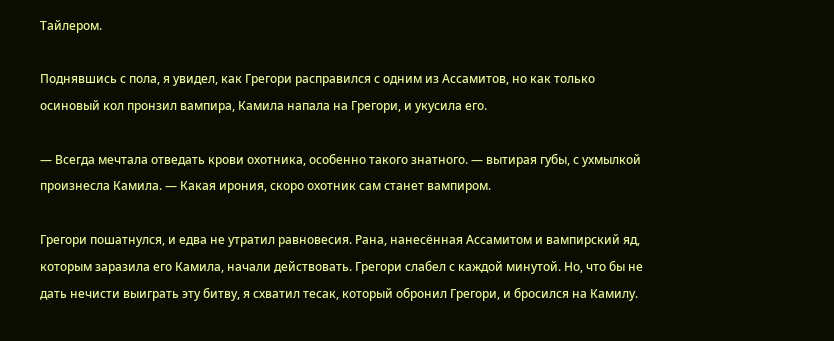Тайлером.

Поднявшись с пола, я увидел, как Грегори расправился с одним из Ассамитов, но как только осиновый кол пронзил вампира, Камила напала на Грегори, и укусила его.

— Всегда мечтала отведать крови охотника, особенно такого знатного. — вытирая губы, с ухмылкой произнесла Камила. — Какая ирония, скоро охотник сам станет вампиром.

Грегори пошатнулся, и едва не утратил равновесия. Рана, нанесённая Ассамитом и вампирский яд, которым заразила его Камила, начали действовать. Грегори слабел с каждой минутой. Но, что бы не дать нечисти выиграть эту битву, я схватил тесак, который обронил Грегори, и бросился на Камилу.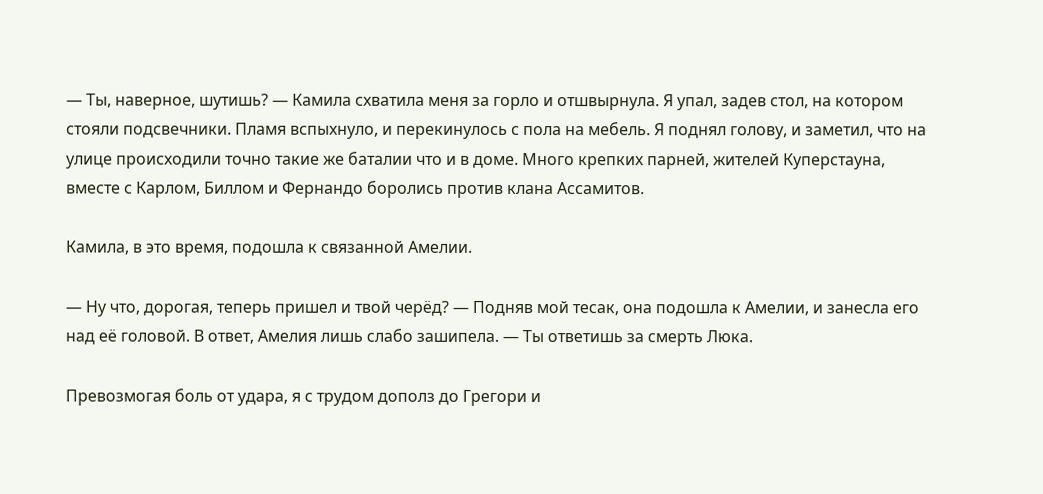— Ты, наверное, шутишь? — Камила схватила меня за горло и отшвырнула. Я упал, задев стол, на котором стояли подсвечники. Пламя вспыхнуло, и перекинулось с пола на мебель. Я поднял голову, и заметил, что на улице происходили точно такие же баталии что и в доме. Много крепких парней, жителей Куперстауна, вместе с Карлом, Биллом и Фернандо боролись против клана Ассамитов.

Камила, в это время, подошла к связанной Амелии.

— Ну что, дорогая, теперь пришел и твой черёд? — Подняв мой тесак, она подошла к Амелии, и занесла его над её головой. В ответ, Амелия лишь слабо зашипела. — Ты ответишь за смерть Люка.

Превозмогая боль от удара, я с трудом дополз до Грегори и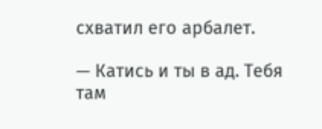схватил его арбалет.

— Катись и ты в ад. Тебя там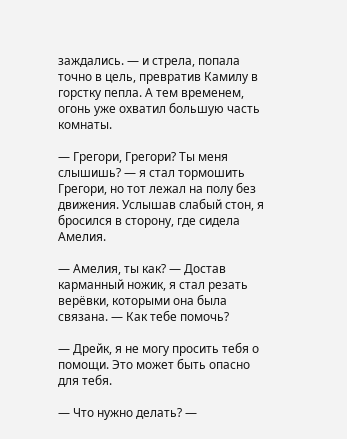заждались. — и стрела, попала точно в цель, превратив Камилу в горстку пепла. А тем временем, огонь уже охватил большую часть комнаты.

— Грегори, Грегори? Ты меня слышишь? — я стал тормошить Грегори, но тот лежал на полу без движения. Услышав слабый стон, я бросился в сторону, где сидела Амелия.

— Амелия, ты как? — Достав карманный ножик, я стал резать верёвки, которыми она была связана. — Как тебе помочь?

— Дрейк, я не могу просить тебя о помощи. Это может быть опасно для тебя.

— Что нужно делать? —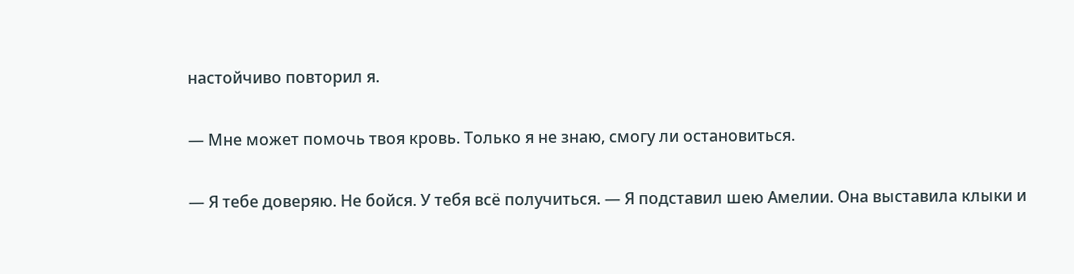настойчиво повторил я.

— Мне может помочь твоя кровь. Только я не знаю, смогу ли остановиться.

— Я тебе доверяю. Не бойся. У тебя всё получиться. — Я подставил шею Амелии. Она выставила клыки и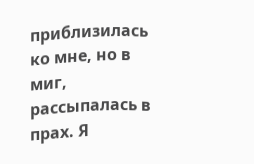приблизилась ко мне, но в миг, рассыпалась в прах. Я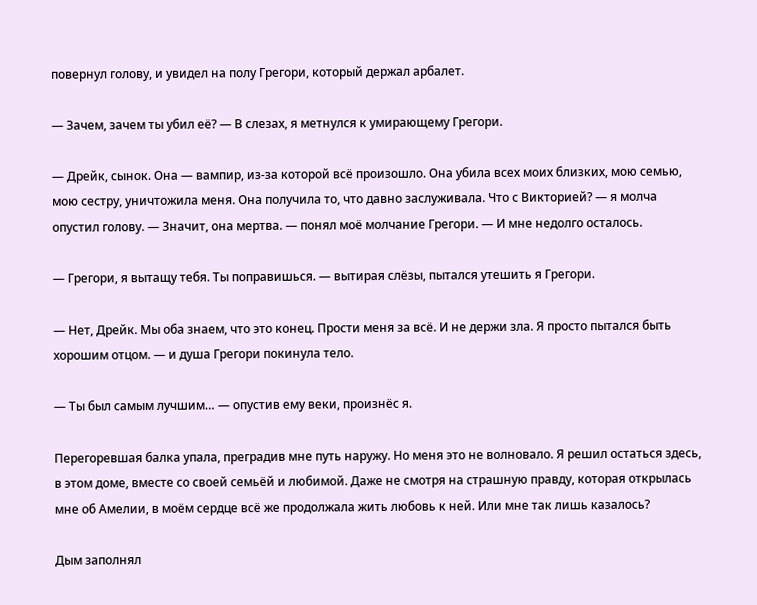повернул голову, и увидел на полу Грегори, который держал арбалет.

— Зачем, зачем ты убил её? — В слезах, я метнулся к умирающему Грегори.

— Дрейк, сынок. Она — вампир, из-за которой всё произошло. Она убила всех моих близких, мою семью, мою сестру, уничтожила меня. Она получила то, что давно заслуживала. Что с Викторией? — я молча опустил голову. — Значит, она мертва. — понял моё молчание Грегори. — И мне недолго осталось.

— Грегори, я вытащу тебя. Ты поправишься. — вытирая слёзы, пытался утешить я Грегори.

— Нет, Дрейк. Мы оба знаем, что это конец. Прости меня за всё. И не держи зла. Я просто пытался быть хорошим отцом. — и душа Грегори покинула тело.

— Ты был самым лучшим… — опустив ему веки, произнёс я.

Перегоревшая балка упала, преградив мне путь наружу. Но меня это не волновало. Я решил остаться здесь, в этом доме, вместе со своей семьёй и любимой. Даже не смотря на страшную правду, которая открылась мне об Амелии, в моём сердце всё же продолжала жить любовь к ней. Или мне так лишь казалось?

Дым заполнял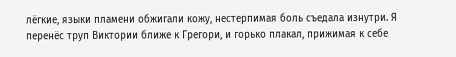лёгкие, языки пламени обжигали кожу, нестерпимая боль съедала изнутри. Я перенёс труп Виктории ближе к Грегори, и горько плакал, прижимая к себе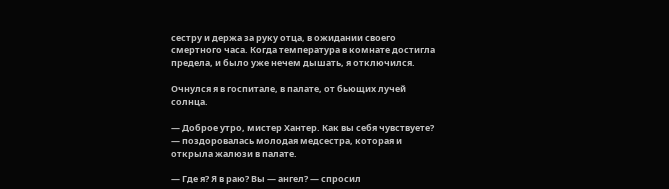сестру и держа за руку отца, в ожидании своего смертного часа. Когда температура в комнате достигла предела, и было уже нечем дышать, я отключился.

Очнулся я в госпитале, в палате, от бьющих лучей солнца.

— Доброе утро, мистер Хантер. Как вы себя чувствуете? — поздоровалась молодая медсестра, которая и открыла жалюзи в палате.

— Где я? Я в раю? Вы — ангел? — спросил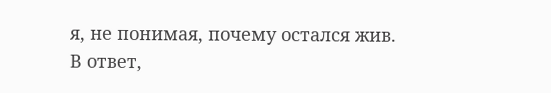я, не понимая, почему остался жив. В ответ,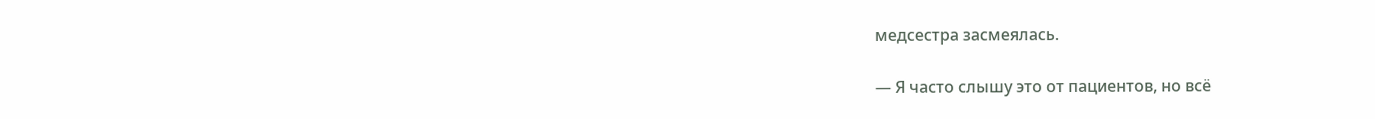медсестра засмеялась.

— Я часто слышу это от пациентов, но всё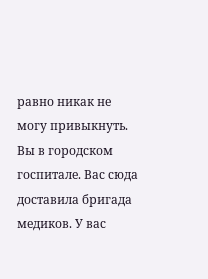равно никак не могу привыкнуть. Вы в городском госпитале. Вас сюда доставила бригада медиков. У вас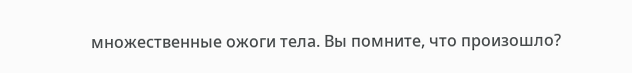множественные ожоги тела. Вы помните, что произошло?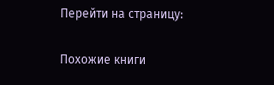Перейти на страницу:

Похожие книги